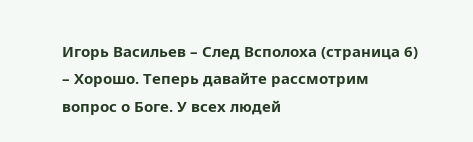Игорь Васильев – След Всполоха (страница 6)
– Хорошо. Теперь давайте рассмотрим вопрос о Боге. У всех людей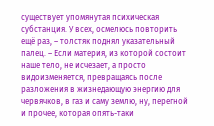существует упомянутая психическая субстанция. У всех, осмелюсь повторить ещё раз, – толстяк поднял указательный палец. – Если материя, из которой состоит наше тело, не исчезает, а просто видоизменяется, превращаясь после разложения в жизнедающую энергию для червячков, в газ и саму землю, ну, перегной и прочее, которая опять-таки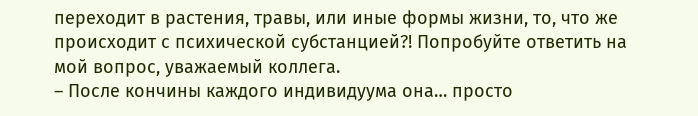переходит в растения, травы, или иные формы жизни, то, что же происходит с психической субстанцией?! Попробуйте ответить на мой вопрос, уважаемый коллега.
– После кончины каждого индивидуума она… просто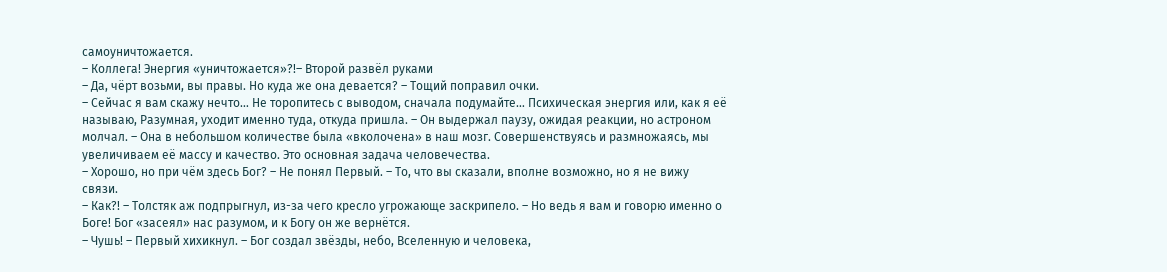самоуничтожается.
– Коллега! Энергия «уничтожается»?!– Второй развёл руками
– Да, чёрт возьми, вы правы. Но куда же она девается? – Тощий поправил очки.
– Сейчас я вам скажу нечто… Не торопитесь с выводом, сначала подумайте… Психическая энергия или, как я её называю, Разумная, уходит именно туда, откуда пришла. – Он выдержал паузу, ожидая реакции, но астроном молчал. – Она в небольшом количестве была «вколочена» в наш мозг. Совершенствуясь и размножаясь, мы увеличиваем её массу и качество. Это основная задача человечества.
– Хорошо, но при чём здесь Бог? – Не понял Первый. – То, что вы сказали, вполне возможно, но я не вижу связи.
– Как?! – Толстяк аж подпрыгнул, из-за чего кресло угрожающе заскрипело. – Но ведь я вам и говорю именно о Боге! Бог «засеял» нас разумом, и к Богу он же вернётся.
– Чушь! – Первый хихикнул. – Бог создал звёзды, небо, Вселенную и человека,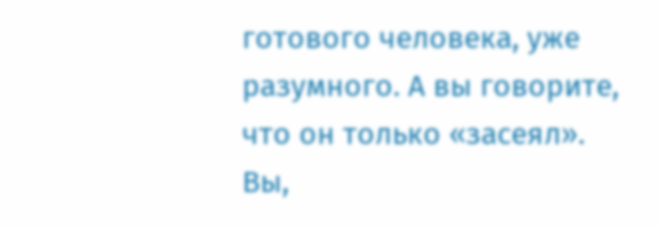готового человека, уже разумного. А вы говорите, что он только «засеял». Вы,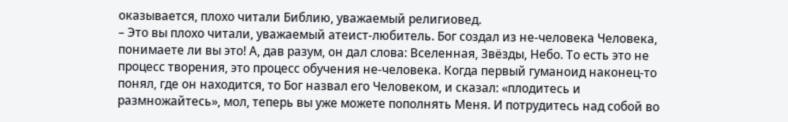оказывается, плохо читали Библию, уважаемый религиовед.
– Это вы плохо читали, уважаемый атеист-любитель. Бог создал из не-человека Человека, понимаете ли вы это! А, дав разум, он дал слова: Вселенная, Звёзды, Небо. То есть это не процесс творения, это процесс обучения не-человека. Когда первый гуманоид наконец-то понял, где он находится, то Бог назвал его Человеком, и сказал: «плодитесь и размножайтесь», мол, теперь вы уже можете пополнять Меня. И потрудитесь над собой во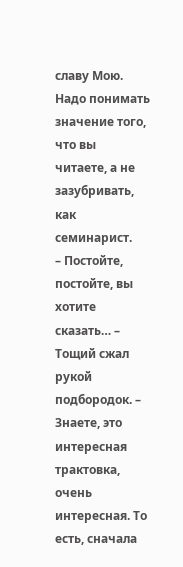славу Мою. Надо понимать значение того, что вы читаете, а не зазубривать, как семинарист.
– Постойте, постойте, вы хотите сказать… – Тощий сжал рукой подбородок. – Знаете, это интересная трактовка, очень интересная. То есть, сначала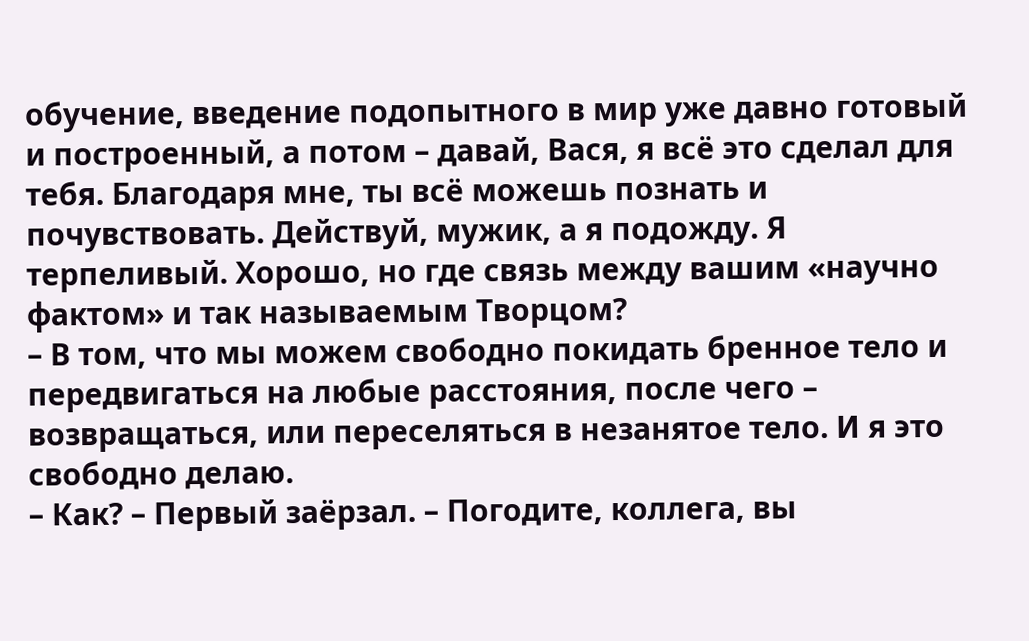обучение, введение подопытного в мир уже давно готовый и построенный, а потом – давай, Вася, я всё это сделал для тебя. Благодаря мне, ты всё можешь познать и почувствовать. Действуй, мужик, а я подожду. Я терпеливый. Хорошо, но где связь между вашим «научно фактом» и так называемым Творцом?
– В том, что мы можем свободно покидать бренное тело и передвигаться на любые расстояния, после чего – возвращаться, или переселяться в незанятое тело. И я это свободно делаю.
– Как? – Первый заёрзал. – Погодите, коллега, вы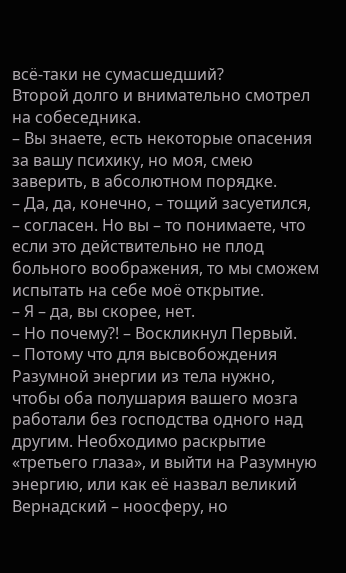всё-таки не сумасшедший?
Второй долго и внимательно смотрел на собеседника.
– Вы знаете, есть некоторые опасения за вашу психику, но моя, смею заверить, в абсолютном порядке.
– Да, да, конечно, – тощий засуетился, – согласен. Но вы – то понимаете, что если это действительно не плод больного воображения, то мы сможем испытать на себе моё открытие.
– Я – да, вы скорее, нет.
– Но почему?! – Воскликнул Первый.
– Потому что для высвобождения Разумной энергии из тела нужно, чтобы оба полушария вашего мозга работали без господства одного над другим. Необходимо раскрытие «третьего глаза», и выйти на Разумную энергию, или как её назвал великий Вернадский – ноосферу, но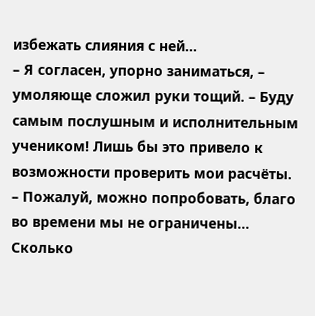избежать слияния с ней…
– Я согласен, упорно заниматься, – умоляюще сложил руки тощий. – Буду самым послушным и исполнительным учеником! Лишь бы это привело к возможности проверить мои расчёты.
– Пожалуй, можно попробовать, благо во времени мы не ограничены… Сколько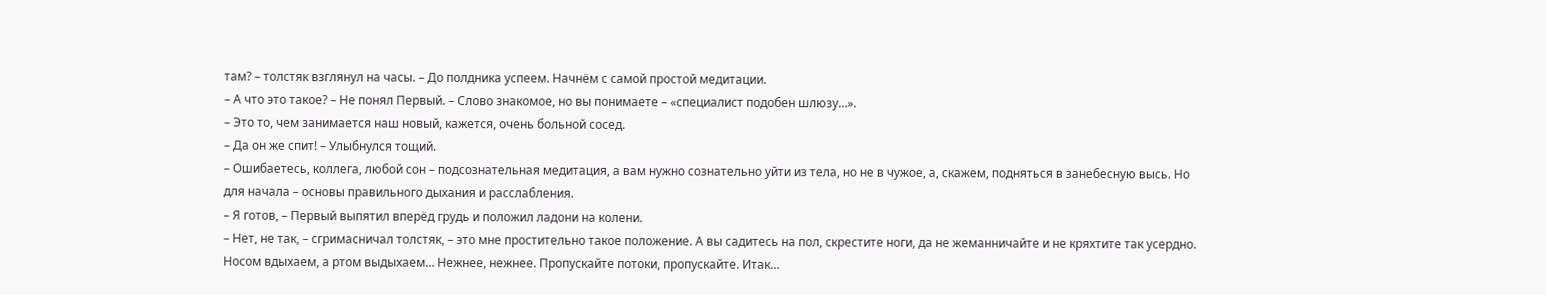там? – толстяк взглянул на часы. – До полдника успеем. Начнём с самой простой медитации.
– А что это такое? – Не понял Первый. – Слово знакомое, но вы понимаете – «специалист подобен шлюзу…».
– Это то, чем занимается наш новый, кажется, очень больной сосед.
– Да он же спит! – Улыбнулся тощий.
– Ошибаетесь, коллега, любой сон – подсознательная медитация, а вам нужно сознательно уйти из тела, но не в чужое, а, скажем, подняться в занебесную высь. Но для начала – основы правильного дыхания и расслабления.
– Я готов, – Первый выпятил вперёд грудь и положил ладони на колени.
– Нет, не так, – сгримасничал толстяк, – это мне простительно такое положение. А вы садитесь на пол, скрестите ноги, да не жеманничайте и не кряхтите так усердно. Носом вдыхаем, а ртом выдыхаем… Нежнее, нежнее. Пропускайте потоки, пропускайте. Итак…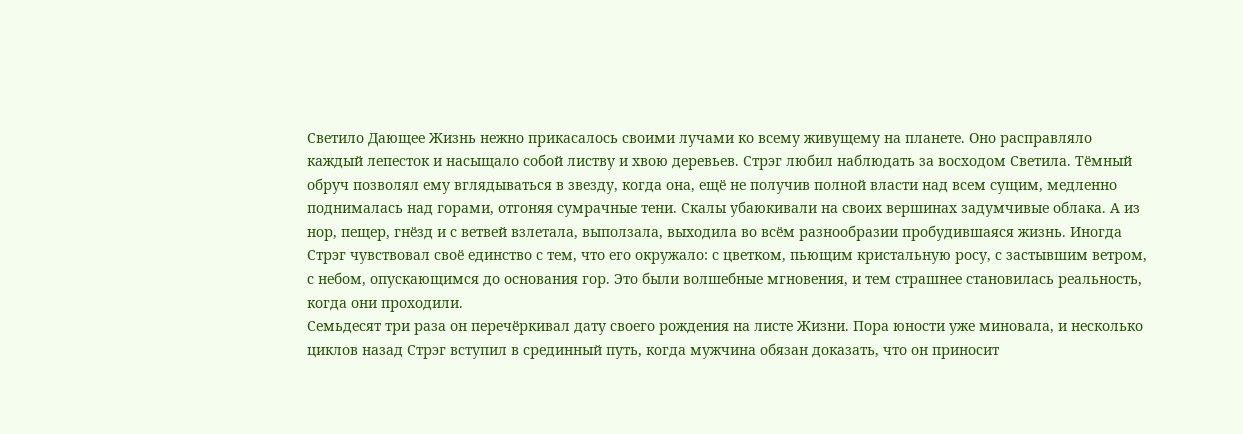Светило Дающее Жизнь нежно прикасалось своими лучами ко всему живущему на планете. Оно расправляло каждый лепесток и насыщало собой листву и хвою деревьев. Стрэг любил наблюдать за восходом Светила. Тёмный обруч позволял ему вглядываться в звезду, когда она, ещё не получив полной власти над всем сущим, медленно поднималась над горами, отгоняя сумрачные тени. Скалы убаюкивали на своих вершинах задумчивые облака. А из нор, пещер, гнёзд и с ветвей взлетала, выползала, выходила во всём разнообразии пробудившаяся жизнь. Иногда Стрэг чувствовал своё единство с тем, что его окружало: с цветком, пьющим кристальную росу, с застывшим ветром, с небом, опускающимся до основания гор. Это были волшебные мгновения, и тем страшнее становилась реальность, когда они проходили.
Семьдесят три раза он перечёркивал дату своего рождения на листе Жизни. Пора юности уже миновала, и несколько циклов назад Стрэг вступил в срединный путь, когда мужчина обязан доказать, что он приносит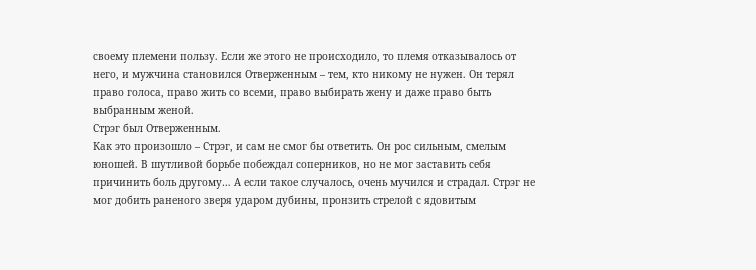своему племени пользу. Если же этого не происходило, то племя отказывалось от него, и мужчина становился Отверженным – тем, кто никому не нужен. Он терял право голоса, право жить со всеми, право выбирать жену и даже право быть выбранным женой.
Стрэг был Отверженным.
Как это произошло – Стрэг, и сам не смог бы ответить. Он рос сильным, смелым юношей. В шутливой борьбе побеждал соперников, но не мог заставить себя причинить боль другому… А если такое случалось, очень мучился и страдал. Стрэг не мог добить раненого зверя ударом дубины, пронзить стрелой с ядовитым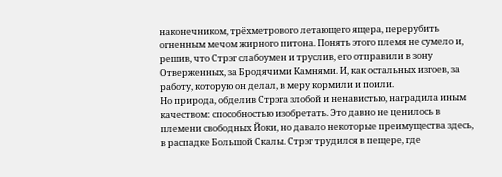наконечником, трёхметрового летающего ящера, перерубить огненным мечом жирного питона. Понять этого племя не сумело и, решив, что Стрэг слабоумен и труслив, его отправили в зону Отверженных, за Бродячими Камнями. И, как остальных изгоев, за работу, которую он делал, в меру кормили и поили.
Но природа, обделив Стрэга злобой и ненавистью, наградила иным качеством: способностью изобретать. Это давно не ценилось в племени свободных Йоки, но давало некоторые преимущества здесь, в распадке Большой Скалы. Стрэг трудился в пещере, где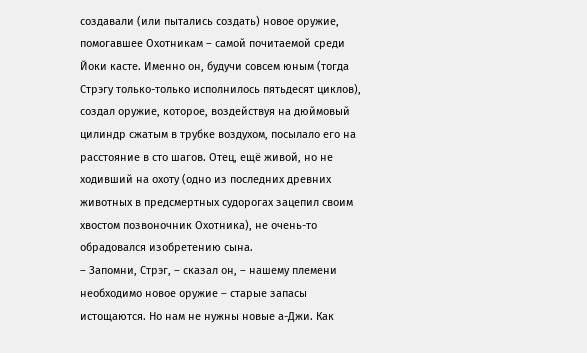создавали (или пытались создать) новое оружие, помогавшее Охотникам – самой почитаемой среди Йоки касте. Именно он, будучи совсем юным (тогда Стрэгу только-только исполнилось пятьдесят циклов), создал оружие, которое, воздействуя на дюймовый цилиндр сжатым в трубке воздухом, посылало его на расстояние в сто шагов. Отец, ещё живой, но не ходивший на охоту (одно из последних древних животных в предсмертных судорогах зацепил своим хвостом позвоночник Охотника), не очень-то обрадовался изобретению сына.
– Запомни, Стрэг, – сказал он, – нашему племени необходимо новое оружие – старые запасы истощаются. Но нам не нужны новые а-Джи. Как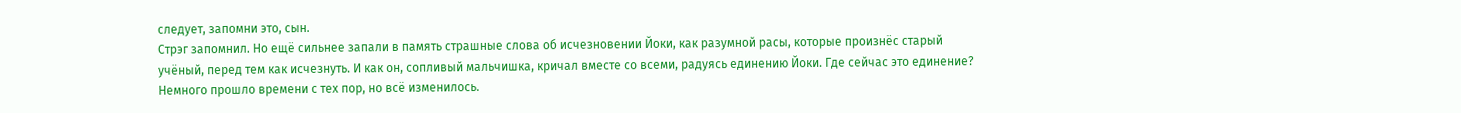следует, запомни это, сын.
Стрэг запомнил. Но ещё сильнее запали в память страшные слова об исчезновении Йоки, как разумной расы, которые произнёс старый учёный, перед тем как исчезнуть. И как он, сопливый мальчишка, кричал вместе со всеми, радуясь единению Йоки. Где сейчас это единение? Немного прошло времени с тех пор, но всё изменилось.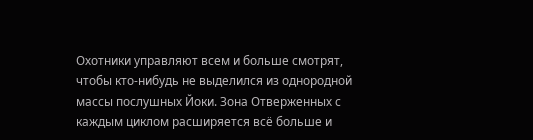Охотники управляют всем и больше смотрят, чтобы кто-нибудь не выделился из однородной массы послушных Йоки. Зона Отверженных с каждым циклом расширяется всё больше и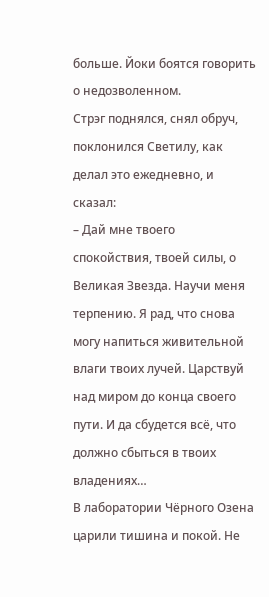больше. Йоки боятся говорить о недозволенном.
Стрэг поднялся, снял обруч, поклонился Светилу, как делал это ежедневно, и сказал:
– Дай мне твоего спокойствия, твоей силы, о Великая Звезда. Научи меня терпению. Я рад, что снова могу напиться живительной влаги твоих лучей. Царствуй над миром до конца своего пути. И да сбудется всё, что должно сбыться в твоих владениях…
В лаборатории Чёрного Озена царили тишина и покой. Не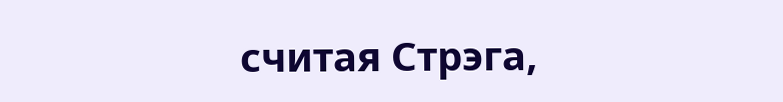считая Стрэга,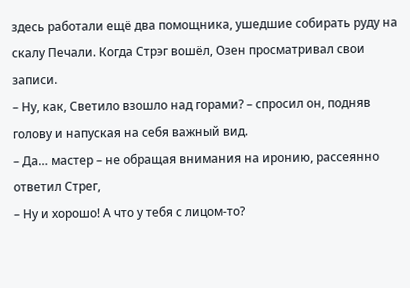здесь работали ещё два помощника, ушедшие собирать руду на скалу Печали. Когда Стрэг вошёл, Озен просматривал свои записи.
– Ну, как, Светило взошло над горами? – спросил он, подняв голову и напуская на себя важный вид.
– Да… мастер – не обращая внимания на иронию, рассеянно ответил Стрег,
– Ну и хорошо! А что у тебя с лицом-то?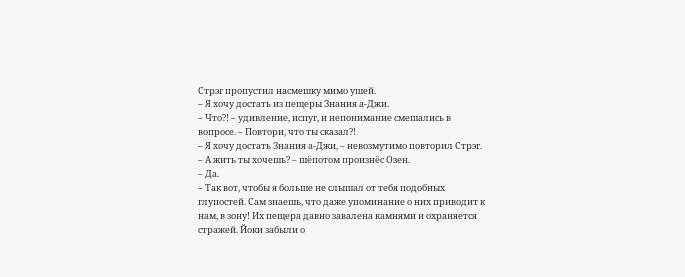Стрэг пропустил насмешку мимо ушей.
– Я хочу достать из пещеры Знания а-Джи.
– Что?! – удивление, испуг, и непонимание смешались в вопросе. – Повтори, что ты сказал?!
– Я хочу достать Знания а-Джи, – невозмутимо повторил Стрэг.
– А жить ты хочешь? – шёпотом произнёс Озен.
– Да.
– Так вот, чтобы я больше не слышал от тебя подобных глупостей. Сам знаешь, что даже упоминание о них приводит к нам, в зону! Их пещера давно завалена камнями и охраняется стражей. Йоки забыли о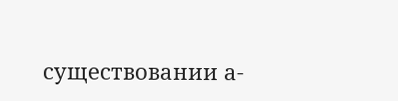существовании а-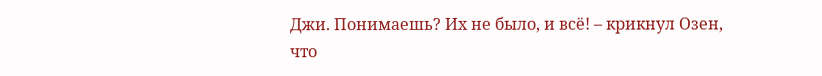Джи. Понимаешь? Их не было, и всё! – крикнул Озен, что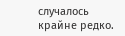случалось крайне редко.